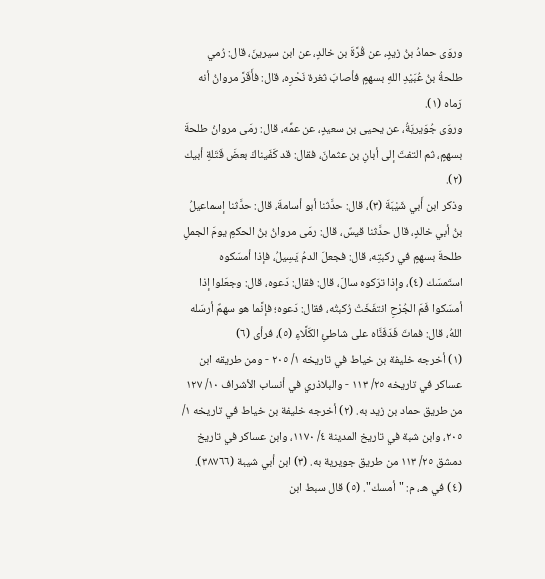وروَى حمادُ بنُ زيدٍ، عن قُرَّةَ بن خالدٍ، عن ابن سيرينَ، قال: رُمي طلحةُ بنُ عُبَيْدِ اللهِ بسهمٍ فأصابَ ثغرة نَحْرِه، قال: فأَقَرَّ مروانُ أنه رَماه (١).
وروَى جُوَيريَةُ، عن يحيى بن سعيدٍ، عن عمِّه، قال: رمَى مروانُ طلحةَ بسهمٍ، ثم التفتَ إلى أبانِ بن عثمانَ، فقال: قد كَفَيناكَ بعضَ قَتَلةِ أبيك (٢).
وذكر ابن أَبي شَيْبَةَ (٣)، قال: حدَّثنا أبو أسامةَ، قال: حدَّثنا إسماعيلُ بنُ أبي خالدٍ، قال حدَّثنا قيسٌ، قال: رمَى مروانُ بنُ الحكمِ يومَ الجملِ طلحةَ بسهمٍ في ركبتِه، قال: فجعلَ الدمُ يَسِيلُ، فإذا أمسَكوه استَمسَك (٤)، وإذا ترَكوه سالَ، قال: فقال: دَعوه، قال: وجعَلوا إذا أمسَكوا فَمَ الجُرْحِ انتفَخَتْ رُكبتُه، فقال: دَعوه؛ فإنَّما هو سهمٌ أرسَله اللهُ، قال: فماتَ فَدَفَنَّاه على شاطئِ الكَلَّاءِ (٥)، فرأى (٦)
(١) أخرجه خليفة بن خياط في تاريخه ١/ ٢٠٥ - ومن طريقه ابن عساكر في تاريخه ٢٥/ ١١٣ - والبلاذري في أنساب الأشراف ١٠/ ١٢٧ من طريق حماد بن زيد به. (٢) أخرجه خليفة بن خياط في تاريخه ١/ ٢٠٥، وابن شبة في تاريخ المدينة ٤/ ١١٧٠، وابن عساكر في تاريخ دمشق ٢٥/ ١١٣ من طريق جويرية به. (٣) ابن أبي شيبة (٣٨٧٦٦). (٤) في هـ، م: "أمسك". (٥) قال سبط ابن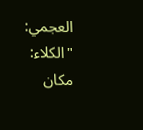العجمي: "الكلاء: مكان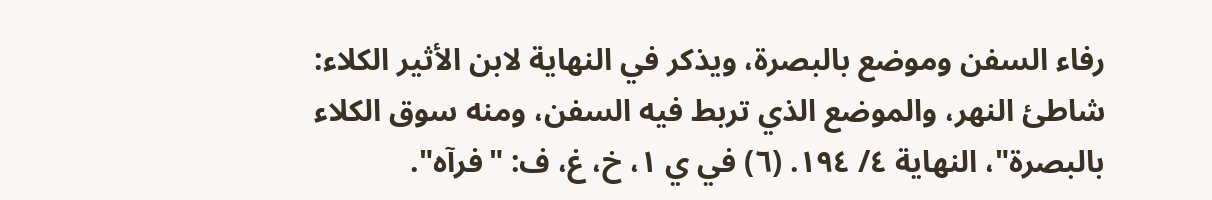رفاء السفن وموضع بالبصرة، ويذكر في النهاية لابن الأثير الكلاء: شاطئ النهر، والموضع الذي تربط فيه السفن، ومنه سوق الكلاء بالبصرة"، النهاية ٤/ ١٩٤. (٦) في ي ١، خ، غ، ف: "فرآه".